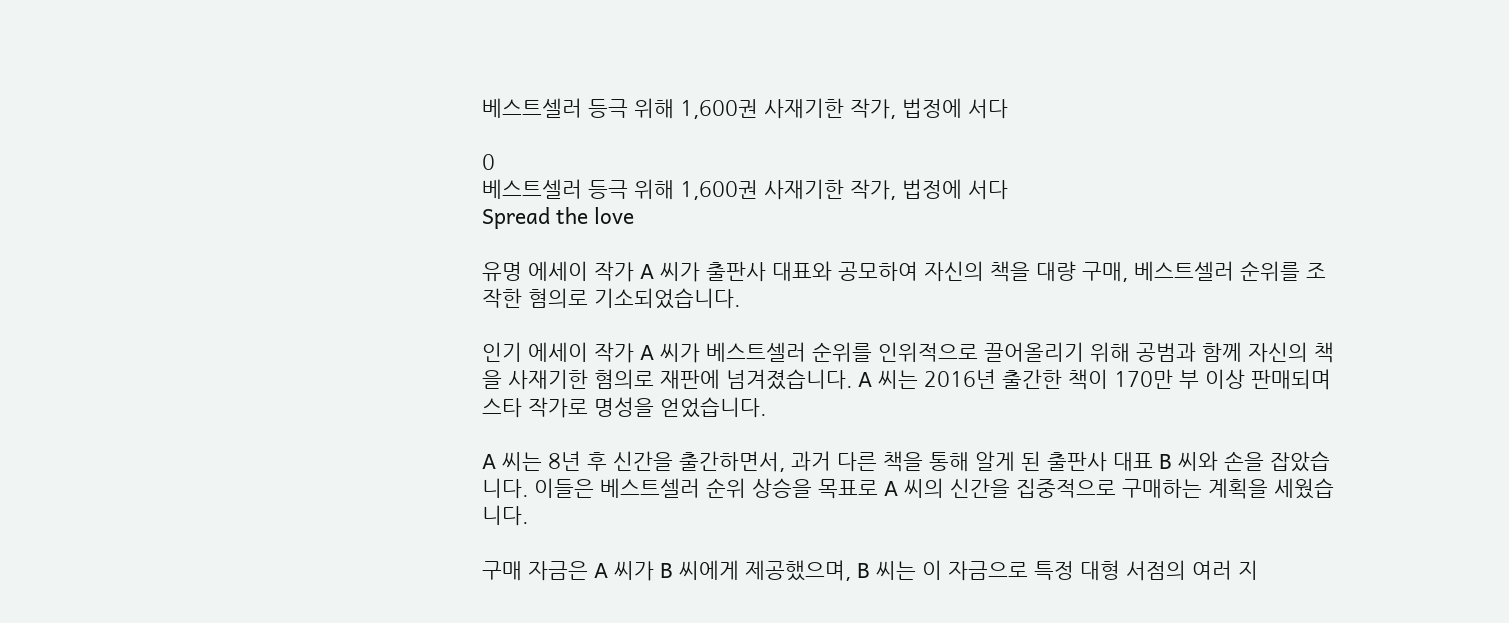베스트셀러 등극 위해 1,600권 사재기한 작가, 법정에 서다

0
베스트셀러 등극 위해 1,600권 사재기한 작가, 법정에 서다
Spread the love

유명 에세이 작가 A 씨가 출판사 대표와 공모하여 자신의 책을 대량 구매, 베스트셀러 순위를 조작한 혐의로 기소되었습니다.

인기 에세이 작가 A 씨가 베스트셀러 순위를 인위적으로 끌어올리기 위해 공범과 함께 자신의 책을 사재기한 혐의로 재판에 넘겨졌습니다. A 씨는 2016년 출간한 책이 170만 부 이상 판매되며 스타 작가로 명성을 얻었습니다.

A 씨는 8년 후 신간을 출간하면서, 과거 다른 책을 통해 알게 된 출판사 대표 B 씨와 손을 잡았습니다. 이들은 베스트셀러 순위 상승을 목표로 A 씨의 신간을 집중적으로 구매하는 계획을 세웠습니다.

구매 자금은 A 씨가 B 씨에게 제공했으며, B 씨는 이 자금으로 특정 대형 서점의 여러 지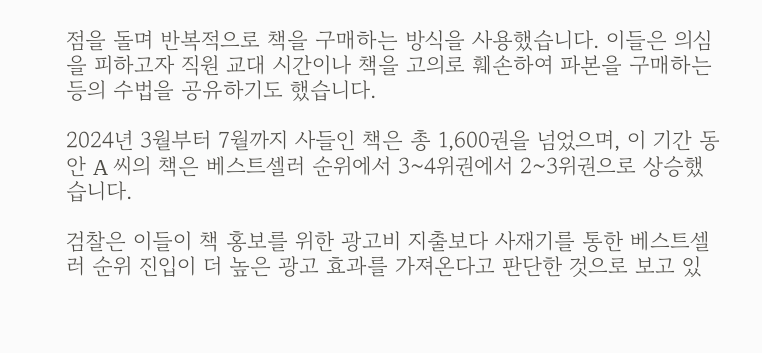점을 돌며 반복적으로 책을 구매하는 방식을 사용했습니다. 이들은 의심을 피하고자 직원 교대 시간이나 책을 고의로 훼손하여 파본을 구매하는 등의 수법을 공유하기도 했습니다.

2024년 3월부터 7월까지 사들인 책은 총 1,600권을 넘었으며, 이 기간 동안 A 씨의 책은 베스트셀러 순위에서 3~4위권에서 2~3위권으로 상승했습니다.

검찰은 이들이 책 홍보를 위한 광고비 지출보다 사재기를 통한 베스트셀러 순위 진입이 더 높은 광고 효과를 가져온다고 판단한 것으로 보고 있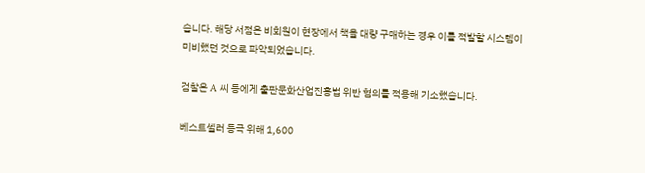습니다. 해당 서점은 비회원이 현장에서 책을 대량 구매하는 경우 이를 적발할 시스템이 미비했던 것으로 파악되었습니다.

검찰은 A 씨 등에게 출판문화산업진흥법 위반 혐의를 적용해 기소했습니다.

베스트셀러 등극 위해 1,600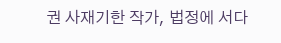권 사재기한 작가, 법정에 서다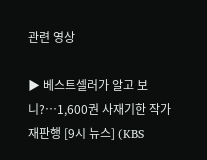관련 영상

▶ 베스트셀러가 알고 보니?…1,600권 사재기한 작가 재판행 [9시 뉴스] (KBS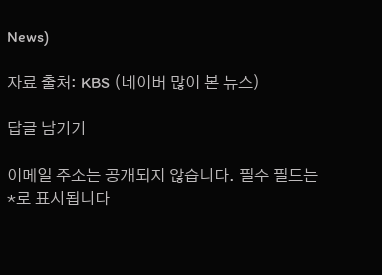News)

자료 출처: KBS (네이버 많이 본 뉴스)

답글 남기기

이메일 주소는 공개되지 않습니다. 필수 필드는 *로 표시됩니다